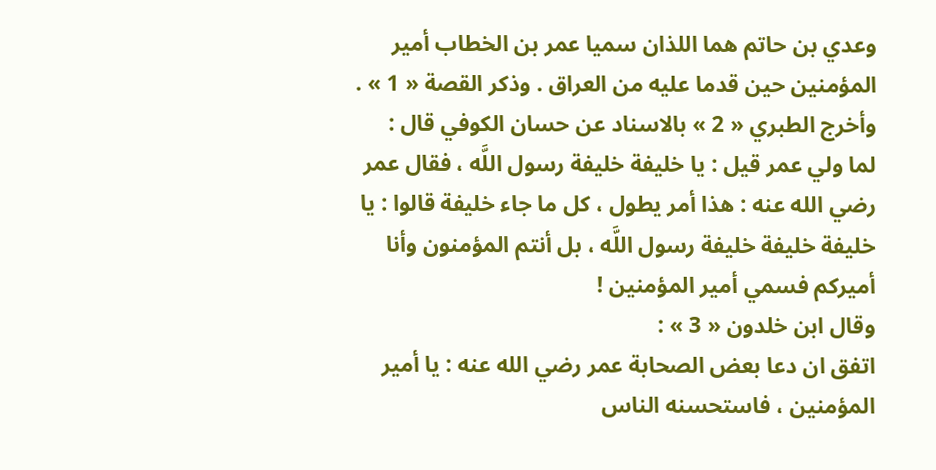وعدي بن حاتم هما اللذان سميا عمر بن الخطاب أمير المؤمنين حين قدما عليه من العراق . وذكر القصة « 1 » .
وأخرج الطبري « 2 » بالاسناد عن حسان الكوفي قال :
لما ولي عمر قيل : يا خليفة خليفة رسول اللَّه ، فقال عمر رضي الله عنه : هذا أمر يطول ، كل ما جاء خليفة قالوا : يا خليفة خليفة خليفة رسول اللَّه ، بل أنتم المؤمنون وأنا أميركم فسمي أمير المؤمنين !
وقال ابن خلدون « 3 » :
اتفق ان دعا بعض الصحابة عمر رضي الله عنه : يا أمير المؤمنين ، فاستحسنه الناس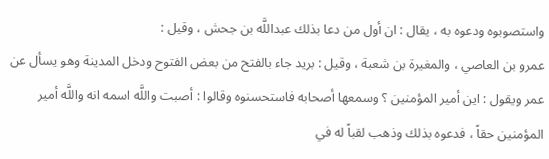واستصوبوه ودعوه به ، يقال : ان أول من دعا بذلك عبداللَّه بن جحش ، وقيل :
عمرو بن العاصي ، والمغيرة بن شعبة ، وقيل : بريد جاء بالفتح من بعض الفتوح ودخل المدينة وهو يسأل عن عمر ويقول : اين أمير المؤمنين ؟ وسمعها أصحابه فاستحسنوه وقالوا : أصبت واللَّه اسمه انه واللَّه أمير المؤمنين حقاً ، فدعوه بذلك وذهب لقباً له في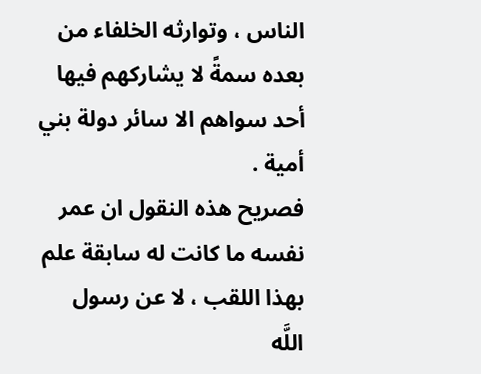الناس ، وتوارثه الخلفاء من بعده سمةً لا يشاركهم فيها أحد سواهم الا سائر دولة بني أمية .
فصريح هذه النقول ان عمر نفسه ما كانت له سابقة علم بهذا اللقب ، لا عن رسول اللَّه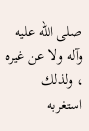صلى الله عليه وآله ولا عن غيره ، ولذلك استغربه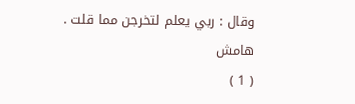وقال : ربي يعلم لتخرجن مما قلت .
هامش
( 1 )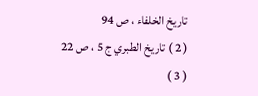تاريخ الخلفاء ، ص 94
( 2 ) تاريخ الطبري ج 5 ، ص 22
( 3 )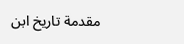مقدمة تاريخ ابن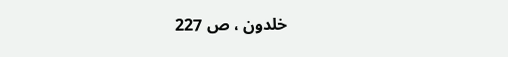خلدون ، ص 227